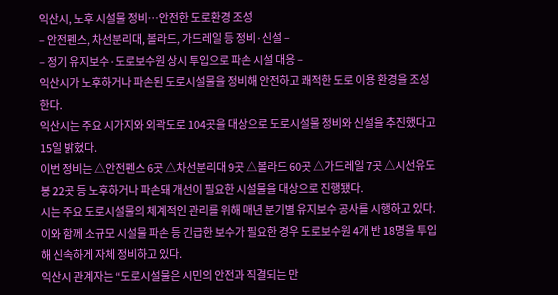익산시, 노후 시설물 정비…안전한 도로환경 조성
– 안전펜스, 차선분리대, 볼라드, 가드레일 등 정비·신설 –
– 정기 유지보수·도로보수원 상시 투입으로 파손 시설 대응 –
익산시가 노후하거나 파손된 도로시설물을 정비해 안전하고 쾌적한 도로 이용 환경을 조성한다.
익산시는 주요 시가지와 외곽도로 104곳을 대상으로 도로시설물 정비와 신설을 추진했다고 15일 밝혔다.
이번 정비는 △안전펜스 6곳 △차선분리대 9곳 △볼라드 60곳 △가드레일 7곳 △시선유도봉 22곳 등 노후하거나 파손돼 개선이 필요한 시설물을 대상으로 진행됐다.
시는 주요 도로시설물의 체계적인 관리를 위해 매년 분기별 유지보수 공사를 시행하고 있다. 이와 함께 소규모 시설물 파손 등 긴급한 보수가 필요한 경우 도로보수원 4개 반 18명을 투입해 신속하게 자체 정비하고 있다.
익산시 관계자는 “도로시설물은 시민의 안전과 직결되는 만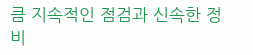큼 지속적인 점검과 신속한 정비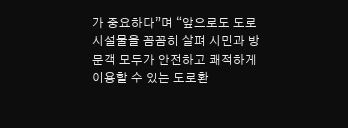가 중요하다”며 “앞으로도 도로시설물을 꼼꼼히 살펴 시민과 방문객 모두가 안전하고 쾌적하게 이용할 수 있는 도로환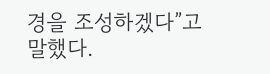경을 조성하겠다”고 말했다.